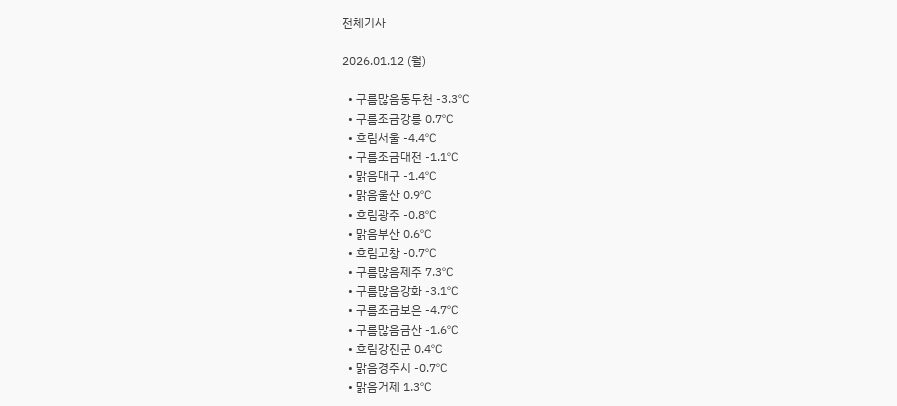전체기사

2026.01.12 (월)

  • 구름많음동두천 -3.3℃
  • 구름조금강릉 0.7℃
  • 흐림서울 -4.4℃
  • 구름조금대전 -1.1℃
  • 맑음대구 -1.4℃
  • 맑음울산 0.9℃
  • 흐림광주 -0.8℃
  • 맑음부산 0.6℃
  • 흐림고창 -0.7℃
  • 구름많음제주 7.3℃
  • 구름많음강화 -3.1℃
  • 구름조금보은 -4.7℃
  • 구름많음금산 -1.6℃
  • 흐림강진군 0.4℃
  • 맑음경주시 -0.7℃
  • 맑음거제 1.3℃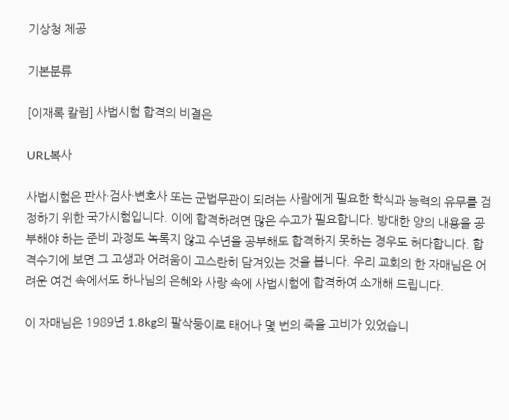기상청 제공

기본분류

[이재록 칼럼] 사법시험 합격의 비결은

URL복사

사법시험은 판사·검사·변호사 또는 군법무관이 되려는 사람에게 필요한 학식과 능력의 유무를 검정하기 위한 국가시험입니다. 이에 합격하려면 많은 수고가 필요합니다. 방대한 양의 내용을 공부해야 하는 준비 과정도 녹록지 않고 수년을 공부해도 합격하지 못하는 경우도 허다합니다. 합격수기에 보면 그 고생과 어려움이 고스란히 담겨있는 것을 봅니다. 우리 교회의 한 자매님은 어려운 여건 속에서도 하나님의 은혜와 사랑 속에 사법시험에 합격하여 소개해 드립니다.

이 자매님은 1989년 1.8kg의 팔삭둥이로 태어나 몇 번의 죽을 고비가 있었습니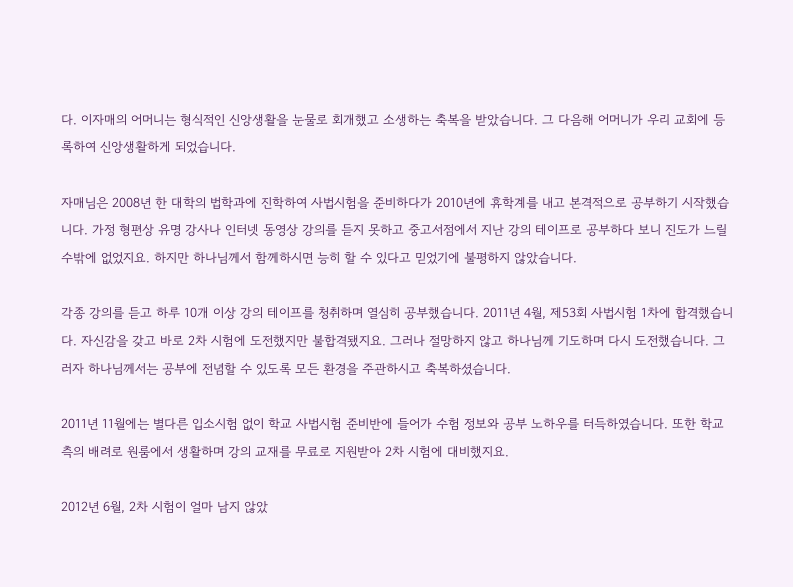다. 이자매의 어머니는 형식적인 신앙생활을 눈물로 회개했고 소생하는 축복을 받았습니다. 그 다음해 어머니가 우리 교회에 등록하여 신앙생활하게 되었습니다.

자매님은 2008년 한 대학의 법학과에 진학하여 사법시험을 준비하다가 2010년에 휴학계를 내고 본격적으로 공부하기 시작했습니다. 가정 형편상 유명 강사나 인터넷 동영상 강의를 듣지 못하고 중고서점에서 지난 강의 테이프로 공부하다 보니 진도가 느릴 수밖에 없었지요. 하지만 하나님께서 함께하시면 능히 할 수 있다고 믿었기에 불평하지 않았습니다.

각종 강의를 듣고 하루 10개 이상 강의 테이프를 청취하며 열심히 공부했습니다. 2011년 4월, 제53회 사법시험 1차에 합격했습니다. 자신감을 갖고 바로 2차 시험에 도전했지만 불합격됐지요. 그러나 절망하지 않고 하나님께 기도하며 다시 도전했습니다. 그러자 하나님께서는 공부에 전념할 수 있도록 모든 환경을 주관하시고 축복하셨습니다.

2011년 11월에는 별다른 입소시험 없이 학교 사법시험 준비반에 들어가 수험 정보와 공부 노하우를 터득하였습니다. 또한 학교 측의 배려로 원룸에서 생활하며 강의 교재를 무료로 지원받아 2차 시험에 대비했지요.

2012년 6월, 2차 시험이 얼마 남지 않았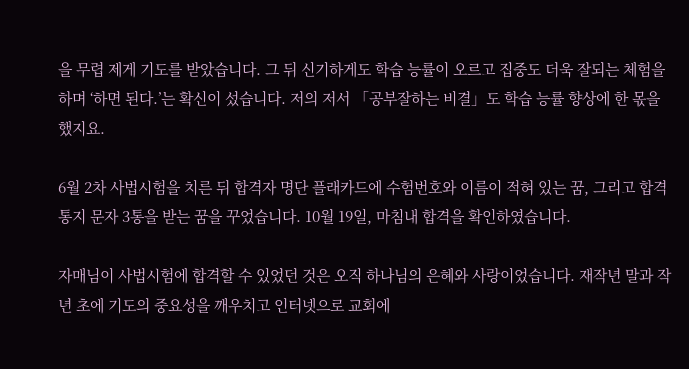을 무렵 제게 기도를 받았습니다. 그 뒤 신기하게도 학습 능률이 오르고 집중도 더욱 잘되는 체험을 하며 ‘하면 된다.’는 확신이 섰습니다. 저의 저서 「공부잘하는 비결」도 학습 능률 향상에 한 몫을 했지요.

6월 2차 사법시험을 치른 뒤 합격자 명단 플래카드에 수험번호와 이름이 적혀 있는 꿈, 그리고 합격 통지 문자 3통을 받는 꿈을 꾸었습니다. 10월 19일, 마침내 합격을 확인하였습니다.

자매님이 사법시험에 합격할 수 있었던 것은 오직 하나님의 은혜와 사랑이었습니다. 재작년 말과 작년 초에 기도의 중요성을 깨우치고 인터넷으로 교회에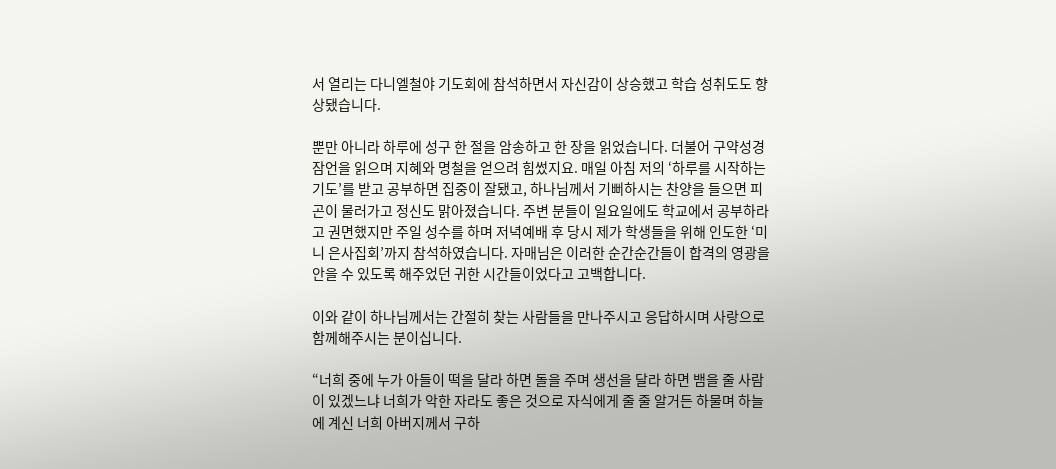서 열리는 다니엘철야 기도회에 참석하면서 자신감이 상승했고 학습 성취도도 향상됐습니다.

뿐만 아니라 하루에 성구 한 절을 암송하고 한 장을 읽었습니다. 더불어 구약성경 잠언을 읽으며 지혜와 명철을 얻으려 힘썼지요. 매일 아침 저의 ‘하루를 시작하는 기도’를 받고 공부하면 집중이 잘됐고, 하나님께서 기뻐하시는 찬양을 들으면 피곤이 물러가고 정신도 맑아졌습니다. 주변 분들이 일요일에도 학교에서 공부하라고 권면했지만 주일 성수를 하며 저녁예배 후 당시 제가 학생들을 위해 인도한 ‘미니 은사집회’까지 참석하였습니다. 자매님은 이러한 순간순간들이 합격의 영광을 안을 수 있도록 해주었던 귀한 시간들이었다고 고백합니다.

이와 같이 하나님께서는 간절히 찾는 사람들을 만나주시고 응답하시며 사랑으로 함께해주시는 분이십니다.

“너희 중에 누가 아들이 떡을 달라 하면 돌을 주며 생선을 달라 하면 뱀을 줄 사람이 있겠느냐 너희가 악한 자라도 좋은 것으로 자식에게 줄 줄 알거든 하물며 하늘에 계신 너희 아버지께서 구하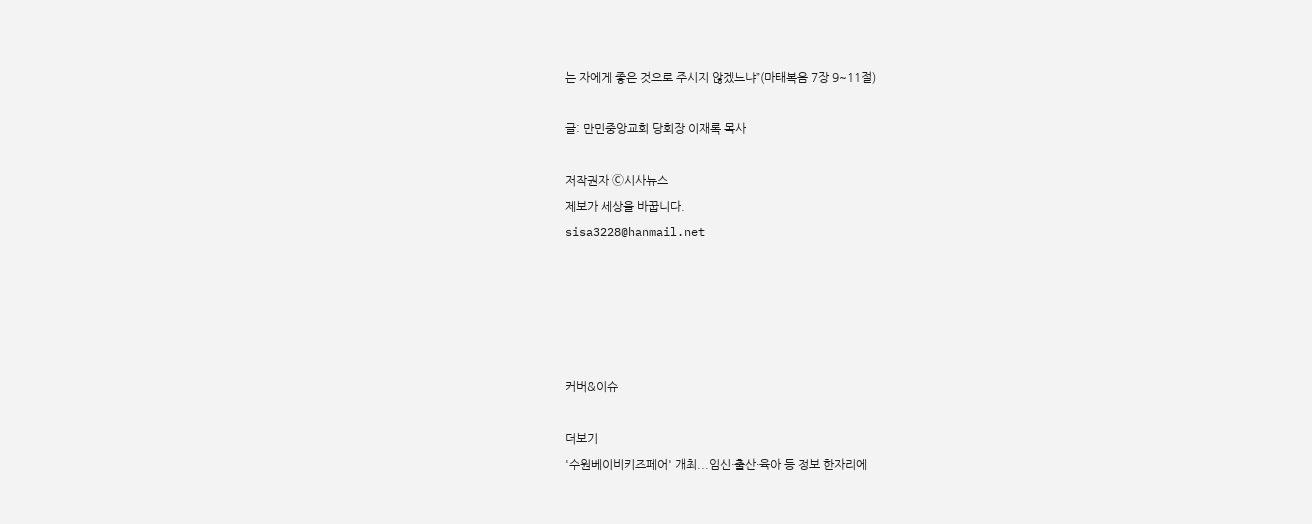는 자에게 좋은 것으로 주시지 않겠느냐”(마태복음 7장 9~11절)

글: 만민중앙교회 당회장 이재록 목사

저작권자 Ⓒ시사뉴스
제보가 세상을 바꿉니다.
sisa3228@hanmail.net





커버&이슈

더보기
'수원베이비키즈페어' 개최...임신·출산·육아 등 정보 한자리에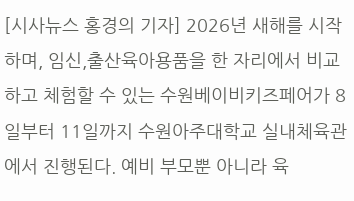[시사뉴스 홍경의 기자] 2026년 새해를 시작하며, 임신,출산육아용품을 한 자리에서 비교하고 체험할 수 있는 수원베이비키즈페어가 8일부터 11일까지 수원아주대학교 실내체육관에서 진행된다. 예비 부모뿐 아니라 육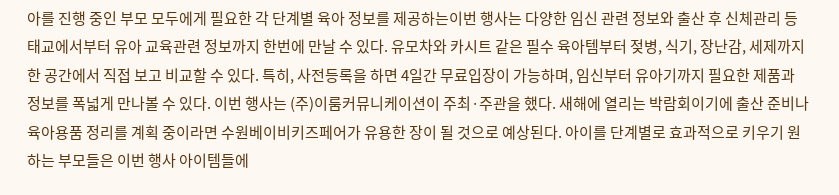아를 진행 중인 부모 모두에게 필요한 각 단계별 육아 정보를 제공하는이번 행사는 다양한 임신 관련 정보와 출산 후 신체관리 등 태교에서부터 유아 교육관련 정보까지 한번에 만날 수 있다. 유모차와 카시트 같은 필수 육아템부터 젖병, 식기, 장난감, 세제까지 한 공간에서 직접 보고 비교할 수 있다. 특히, 사전등록을 하면 4일간 무료입장이 가능하며, 임신부터 유아기까지 필요한 제품과 정보를 폭넓게 만나볼 수 있다. 이번 행사는 (주)이룸커뮤니케이션이 주최·주관을 했다. 새해에 열리는 박람회이기에 출산 준비나 육아용품 정리를 계획 중이라면 수원베이비키즈페어가 유용한 장이 될 것으로 예상된다. 아이를 단계별로 효과적으로 키우기 원하는 부모들은 이번 행사 아이템들에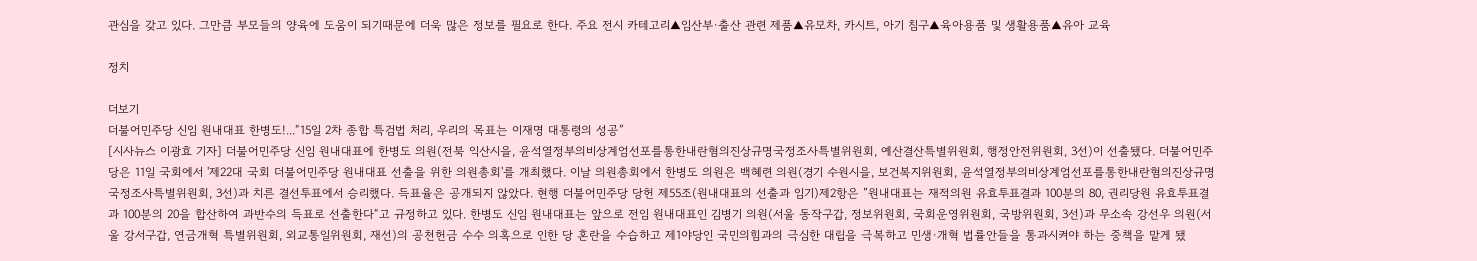관심을 갖고 있다. 그만큼 부모들의 양육에 도움이 되기때문에 더욱 많은 정보를 필요로 한다. 주요 전시 카테고리▲임산부·출산 관련 제품▲유모차, 카시트, 아기 침구▲육아용품 및 생활용품▲유아 교육

정치

더보기
더불어민주당 신임 원내대표 한병도!...“15일 2차 종합 특검법 처리, 우리의 목표는 이재명 대통령의 성공”
[시사뉴스 이광효 기자] 더불어민주당 신임 원내대표에 한병도 의원(전북 익산시을, 윤석열정부의비상계엄선포를통한내란혐의진상규명국정조사특별위원회, 예산결산특별위원회, 행정안전위원회, 3선)이 선출됐다. 더불어민주당은 11일 국회에서 '제22대 국회 더불어민주당 원내대표 선출을 위한 의원총회'를 개최했다. 이날 의원총회에서 한병도 의원은 백혜련 의원(경기 수원시을, 보건복지위원회, 윤석열정부의비상계엄선포를통한내란혐의진상규명국정조사특별위원회, 3선)과 치른 결선투표에서 승리했다. 득표율은 공개되지 않았다. 현행 더불어민주당 당헌 제55조(원내대표의 선출과 임기)제2항은 ”원내대표는 재적의원 유효투표결과 100분의 80, 권리당원 유효투표결과 100분의 20을 합산하여 과반수의 득표로 선출한다“고 규정하고 있다. 한병도 신임 원내대표는 앞으로 전임 원내대표인 김병기 의원(서울 동작구갑, 정보위원회, 국회운영위원회, 국방위원회, 3선)과 무소속 강선우 의원(서울 강서구갑, 연금개혁 특별위원회, 외교통일위원회, 재선)의 공천헌금 수수 의혹으로 인한 당 혼란을 수습하고 제1야당인 국민의힘과의 극심한 대립을 극복하고 민생·개혁 법률안들을 통과시켜야 하는 중책을 맡게 됐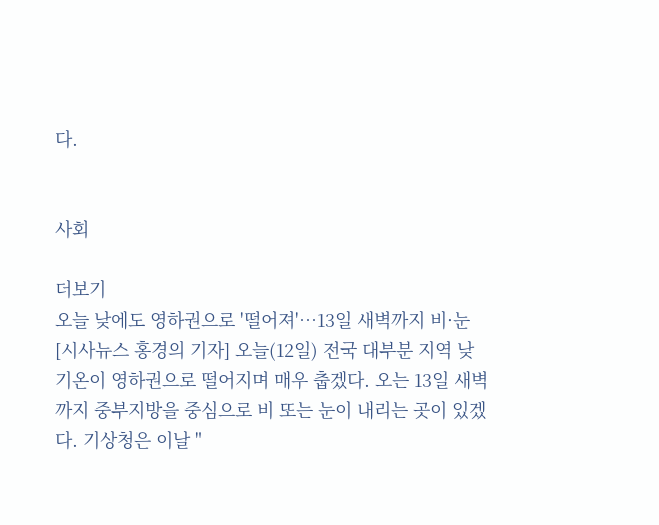다.


사회

더보기
오늘 낮에도 영하권으로 '떨어져'…13일 새벽까지 비·눈
[시사뉴스 홍경의 기자] 오늘(12일) 전국 대부분 지역 낮 기온이 영하권으로 떨어지며 매우 춥겠다. 오는 13일 새벽까지 중부지방을 중심으로 비 또는 눈이 내리는 곳이 있겠다. 기상청은 이날 "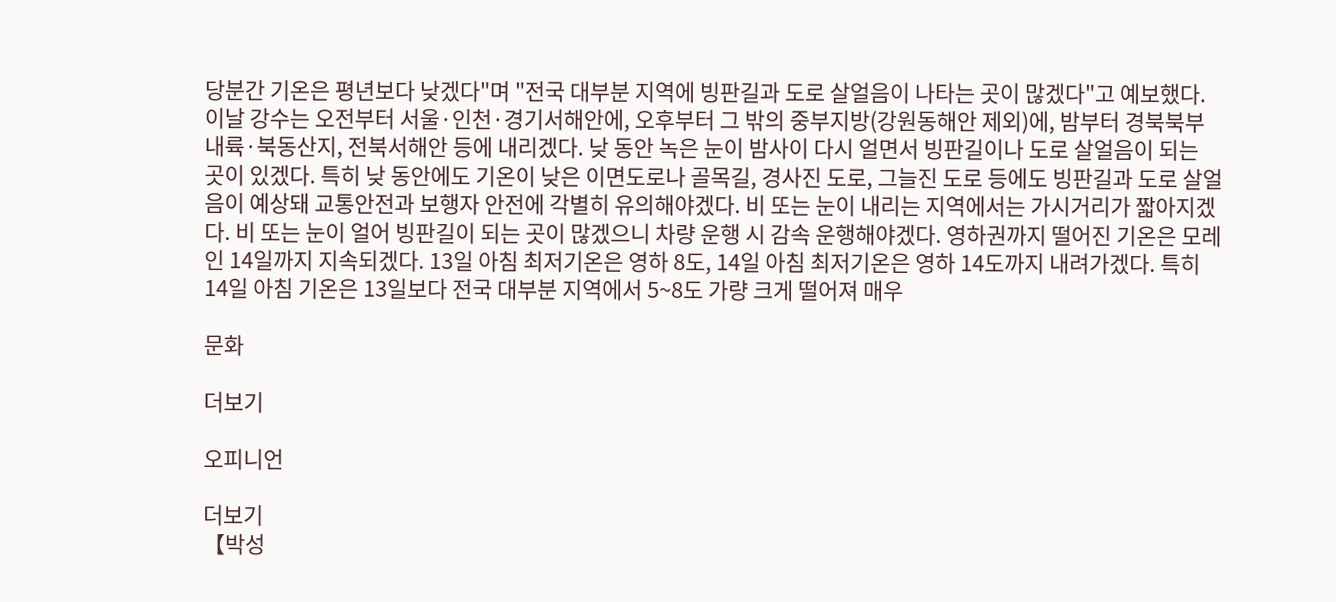당분간 기온은 평년보다 낮겠다"며 "전국 대부분 지역에 빙판길과 도로 살얼음이 나타는 곳이 많겠다"고 예보했다. 이날 강수는 오전부터 서울·인천·경기서해안에, 오후부터 그 밖의 중부지방(강원동해안 제외)에, 밤부터 경북북부내륙·북동산지, 전북서해안 등에 내리겠다. 낮 동안 녹은 눈이 밤사이 다시 얼면서 빙판길이나 도로 살얼음이 되는 곳이 있겠다. 특히 낮 동안에도 기온이 낮은 이면도로나 골목길, 경사진 도로, 그늘진 도로 등에도 빙판길과 도로 살얼음이 예상돼 교통안전과 보행자 안전에 각별히 유의해야겠다. 비 또는 눈이 내리는 지역에서는 가시거리가 짧아지겠다. 비 또는 눈이 얼어 빙판길이 되는 곳이 많겠으니 차량 운행 시 감속 운행해야겠다. 영하권까지 떨어진 기온은 모레인 14일까지 지속되겠다. 13일 아침 최저기온은 영하 8도, 14일 아침 최저기온은 영하 14도까지 내려가겠다. 특히 14일 아침 기온은 13일보다 전국 대부분 지역에서 5~8도 가량 크게 떨어져 매우

문화

더보기

오피니언

더보기
【박성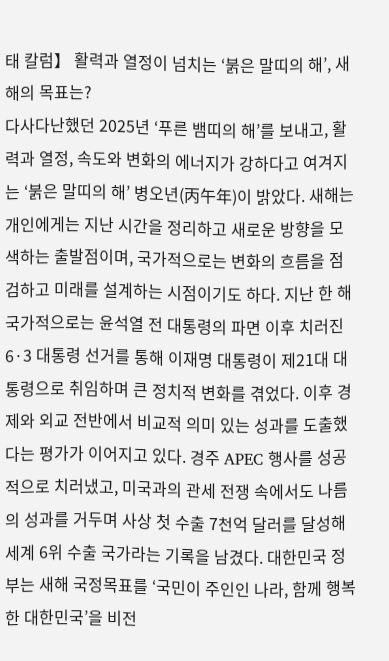태 칼럼】 활력과 열정이 넘치는 ‘붉은 말띠의 해’, 새해의 목표는?
다사다난했던 2025년 ‘푸른 뱀띠의 해’를 보내고, 활력과 열정, 속도와 변화의 에너지가 강하다고 여겨지는 ‘붉은 말띠의 해’ 병오년(丙午年)이 밝았다. 새해는 개인에게는 지난 시간을 정리하고 새로운 방향을 모색하는 출발점이며, 국가적으로는 변화의 흐름을 점검하고 미래를 설계하는 시점이기도 하다. 지난 한 해 국가적으로는 윤석열 전 대통령의 파면 이후 치러진 6·3 대통령 선거를 통해 이재명 대통령이 제21대 대통령으로 취임하며 큰 정치적 변화를 겪었다. 이후 경제와 외교 전반에서 비교적 의미 있는 성과를 도출했다는 평가가 이어지고 있다. 경주 APEC 행사를 성공적으로 치러냈고, 미국과의 관세 전쟁 속에서도 나름의 성과를 거두며 사상 첫 수출 7천억 달러를 달성해 세계 6위 수출 국가라는 기록을 남겼다. 대한민국 정부는 새해 국정목표를 ‘국민이 주인인 나라, 함께 행복한 대한민국’을 비전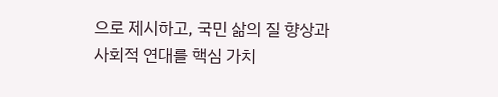으로 제시하고, 국민 삶의 질 향상과 사회적 연대를 핵심 가치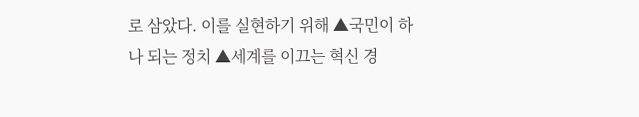로 삼았다. 이를 실현하기 위해 ▲국민이 하나 되는 정치 ▲세계를 이끄는 혁신 경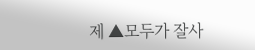제 ▲모두가 잘사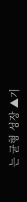는 균형 성장 ▲기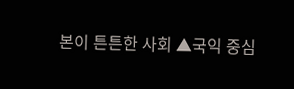본이 튼튼한 사회 ▲국익 중심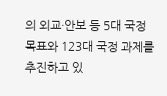의 외교·안보 등 5대 국정 목표와 123대 국정 과제를 추진하고 있